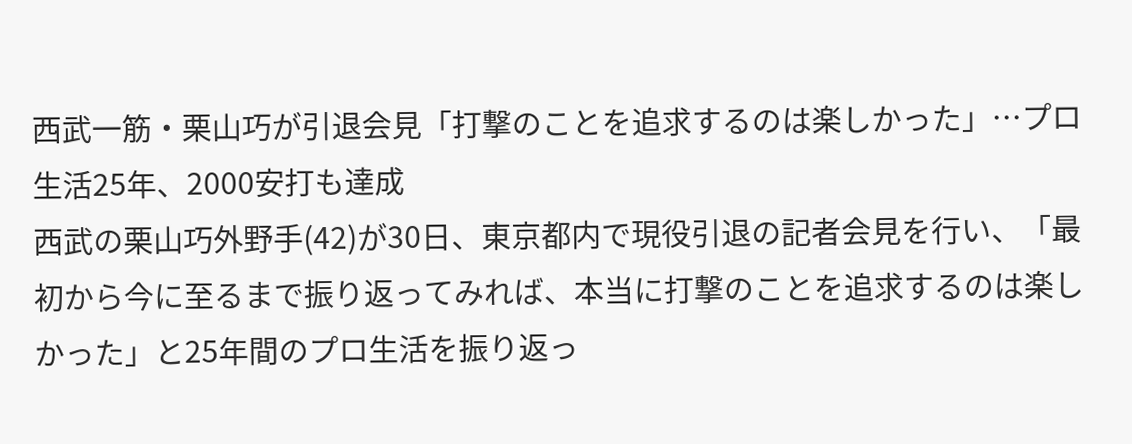西武一筋・栗山巧が引退会見「打撃のことを追求するのは楽しかった」…プロ生活25年、2000安打も達成
西武の栗山巧外野手(42)が30日、東京都内で現役引退の記者会見を行い、「最初から今に至るまで振り返ってみれば、本当に打撃のことを追求するのは楽しかった」と25年間のプロ生活を振り返っ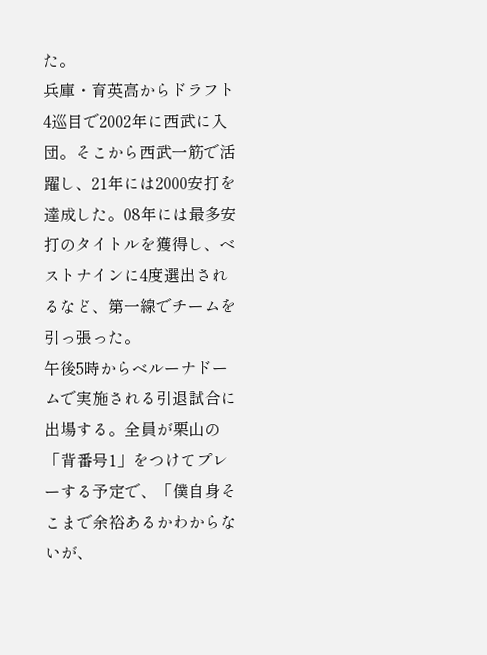た。
兵庫・育英高からドラフト4巡目で2002年に西武に入団。そこから西武一筋で活躍し、21年には2000安打を達成した。08年には最多安打のタイトルを獲得し、ベストナインに4度選出されるなど、第一線でチームを引っ張った。
午後5時からベルーナドームで実施される引退試合に出場する。全員が栗山の「背番号1」をつけてプレーする予定で、「僕自身そこまで余裕あるかわからないが、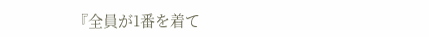『全員が1番を着て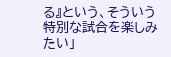る』という、そういう特別な試合を楽しみたい」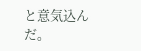と意気込んだ。